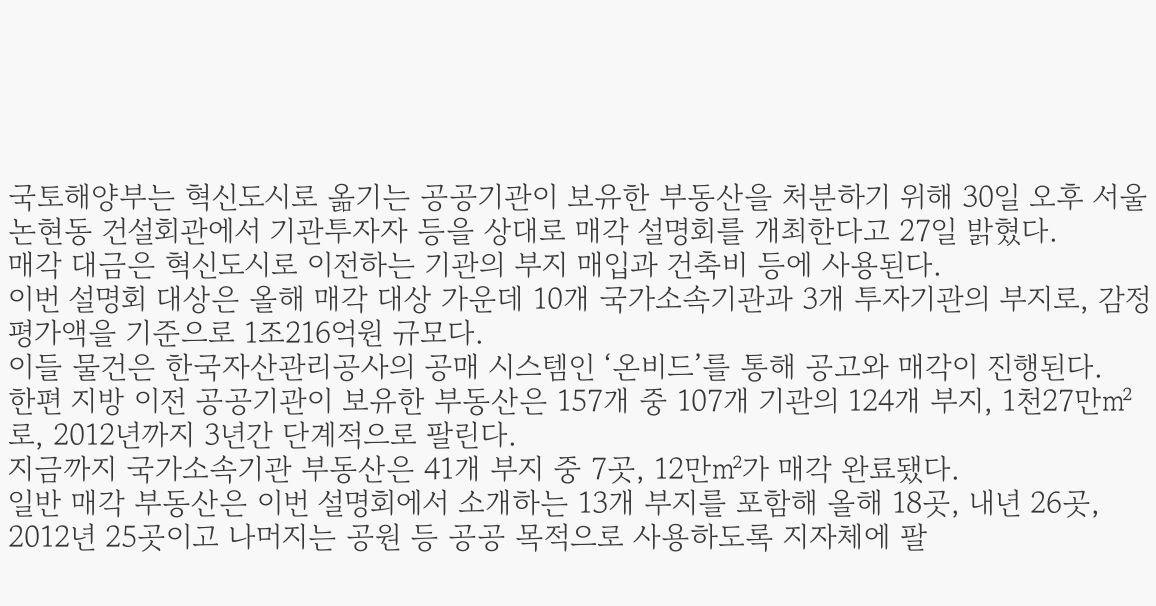국토해양부는 혁신도시로 옮기는 공공기관이 보유한 부동산을 처분하기 위해 30일 오후 서울 논현동 건설회관에서 기관투자자 등을 상대로 매각 설명회를 개최한다고 27일 밝혔다.
매각 대금은 혁신도시로 이전하는 기관의 부지 매입과 건축비 등에 사용된다.
이번 설명회 대상은 올해 매각 대상 가운데 10개 국가소속기관과 3개 투자기관의 부지로, 감정평가액을 기준으로 1조216억원 규모다.
이들 물건은 한국자산관리공사의 공매 시스템인 ‘온비드’를 통해 공고와 매각이 진행된다.
한편 지방 이전 공공기관이 보유한 부동산은 157개 중 107개 기관의 124개 부지, 1천27만㎡로, 2012년까지 3년간 단계적으로 팔린다.
지금까지 국가소속기관 부동산은 41개 부지 중 7곳, 12만㎡가 매각 완료됐다.
일반 매각 부동산은 이번 설명회에서 소개하는 13개 부지를 포함해 올해 18곳, 내년 26곳, 2012년 25곳이고 나머지는 공원 등 공공 목적으로 사용하도록 지자체에 팔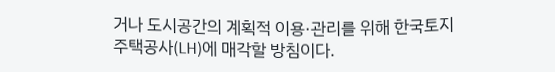거나 도시공간의 계획적 이용·관리를 위해 한국토지주택공사(LH)에 매각할 방침이다.